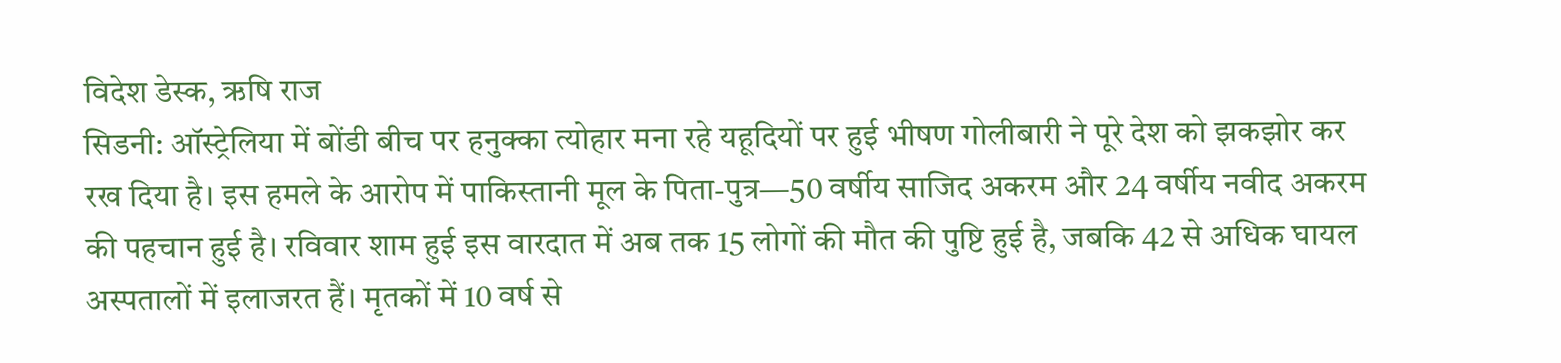विदेश डेस्क, ऋषि राज
सिडनी: ऑस्ट्रेलिया में बोंडी बीच पर हनुक्का त्योहार मना रहे यहूदियों पर हुई भीषण गोलीबारी ने पूरे देश को झकझोर कर रख दिया है। इस हमले के आरोप में पाकिस्तानी मूल के पिता-पुत्र—50 वर्षीय साजिद अकरम और 24 वर्षीय नवीद अकरम की पहचान हुई है। रविवार शाम हुई इस वारदात में अब तक 15 लोगों की मौत की पुष्टि हुई है, जबकि 42 से अधिक घायल अस्पतालों में इलाजरत हैं। मृतकों में 10 वर्ष से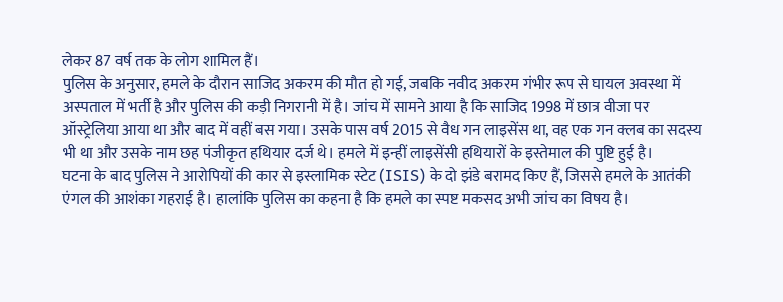लेकर 87 वर्ष तक के लोग शामिल हैं।
पुलिस के अनुसार, हमले के दौरान साजिद अकरम की मौत हो गई, जबकि नवीद अकरम गंभीर रूप से घायल अवस्था में अस्पताल में भर्ती है और पुलिस की कड़ी निगरानी में है। जांच में सामने आया है कि साजिद 1998 में छात्र वीजा पर ऑस्ट्रेलिया आया था और बाद में वहीं बस गया। उसके पास वर्ष 2015 से वैध गन लाइसेंस था, वह एक गन क्लब का सदस्य भी था और उसके नाम छह पंजीकृत हथियार दर्ज थे। हमले में इन्हीं लाइसेंसी हथियारों के इस्तेमाल की पुष्टि हुई है।
घटना के बाद पुलिस ने आरोपियों की कार से इस्लामिक स्टेट (ISIS) के दो झंडे बरामद किए हैं, जिससे हमले के आतंकी एंगल की आशंका गहराई है। हालांकि पुलिस का कहना है कि हमले का स्पष्ट मकसद अभी जांच का विषय है।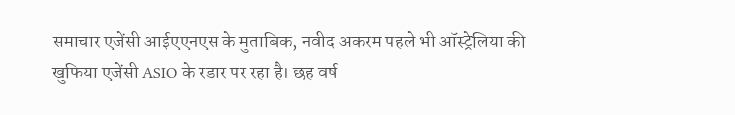समाचार एजेंसी आईएएनएस के मुताबिक, नवीद अकरम पहले भी ऑस्ट्रेलिया की खुफिया एजेंसी ASIO के रडार पर रहा है। छह वर्ष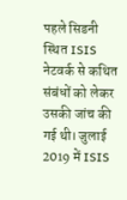पहले सिडनी स्थित ISIS नेटवर्क से कथित संबंधों को लेकर उसकी जांच की गई थी। जुलाई 2019 में ISIS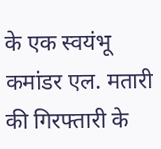के एक स्वयंभू कमांडर एल. मतारी की गिरफ्तारी के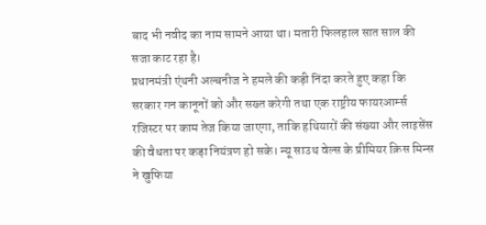बाद भी नवीद का नाम सामने आया था। मतारी फिलहाल सात साल की सजा काट रहा है।
प्रधानमंत्री एंथनी अल्बनीज ने हमले की कड़ी निंदा करते हुए कहा कि सरकार गन कानूनों को और सख्त करेगी तथा एक राष्ट्रीय फायरआर्म्स रजिस्टर पर काम तेज किया जाएगा, ताकि हथियारों की संख्या और लाइसेंस की वैधता पर कड़ा नियंत्रण हो सके। न्यू साउथ वेल्स के प्रीमियर क्रिस मिन्स ने खुफिया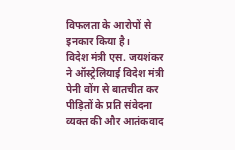विफलता के आरोपों से इनकार किया है।
विदेश मंत्री एस. जयशंकर ने ऑस्ट्रेलियाई विदेश मंत्री पेनी वोंग से बातचीत कर पीड़ितों के प्रति संवेदना व्यक्त की और आतंकवाद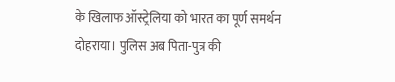के खिलाफ ऑस्ट्रेलिया को भारत का पूर्ण समर्थन दोहराया। पुलिस अब पिता-पुत्र की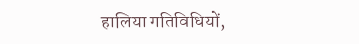हालिया गतिविधियों,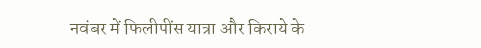नवंबर में फिलीपींस यात्रा और किराये के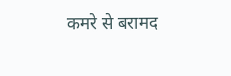कमरे से बरामद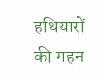हथियारों की गहन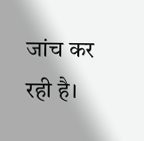जांच कर रही है।